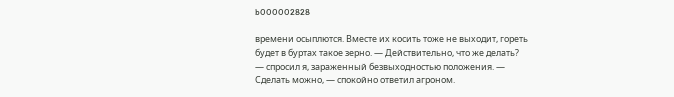b000002828

времени осыплются. Вместе их косить тоже не выходит, гореть будет в буртах такое зерно. — Действительно, что же делать? — спросил я, зараженный безвыходностью положения. — Сделать можно, — спокойно ответил агроном.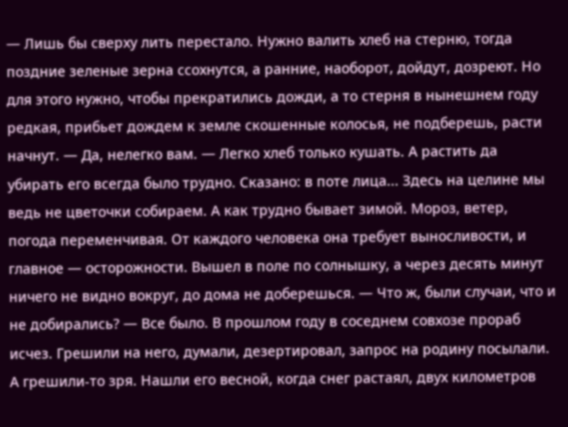— Лишь бы сверху лить перестало. Нужно валить хлеб на стерню, тогда поздние зеленые зерна ссохнутся, а ранние, наоборот, дойдут, дозреют. Но для этого нужно, чтобы прекратились дожди, а то стерня в нынешнем году редкая, прибьет дождем к земле скошенные колосья, не подберешь, расти начнут. — Да, нелегко вам. — Легко хлеб только кушать. А растить да убирать его всегда было трудно. Сказано: в поте лица... Здесь на целине мы ведь не цветочки собираем. А как трудно бывает зимой. Мороз, ветер, погода переменчивая. От каждого человека она требует выносливости, и главное — осторожности. Вышел в поле по солнышку, а через десять минут ничего не видно вокруг, до дома не доберешься. — Что ж, были случаи, что и не добирались? — Все было. В прошлом году в соседнем совхозе прораб исчез. Грешили на него, думали, дезертировал, запрос на родину посылали. А грешили-то зря. Нашли его весной, когда снег растаял, двух километров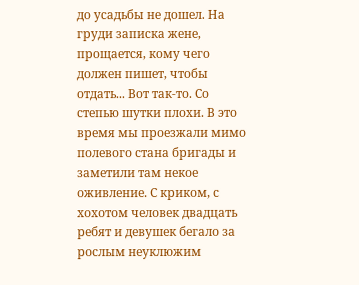до усадьбы не дошел. На груди записка жене, прощается, кому чего должен пишет, чтобы отдать... Вот так-то. Со степью шутки плохи. В это время мы проезжали мимо полевого стана бригады и заметили там некое оживление. С криком, с хохотом человек двадцать ребят и девушек бегало за рослым неуклюжим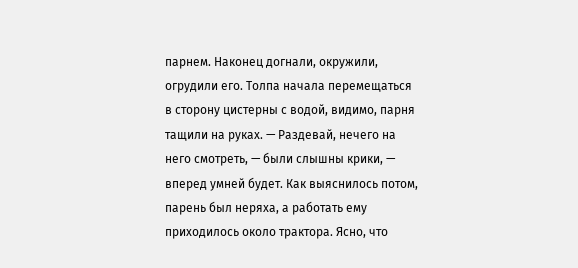парнем. Наконец догнали, окружили, огрудили его. Толпа начала перемещаться в сторону цистерны с водой, видимо, парня тащили на руках. — Раздевай, нечего на него смотреть, — были слышны крики, — вперед умней будет. Как выяснилось потом, парень был неряха, а работать ему приходилось около трактора. Ясно, что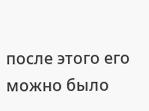после этого его можно было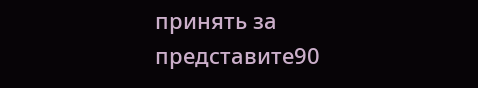принять за представите90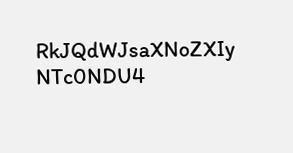RkJQdWJsaXNoZXIy NTc0NDU4